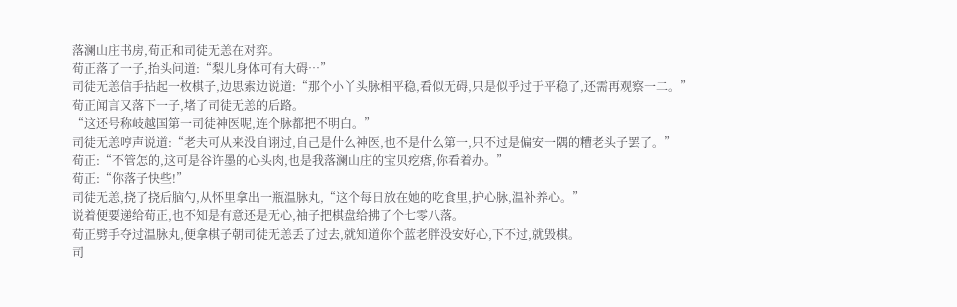落澜山庄书房,荀正和司徒无恙在对弈。
荀正落了一子,抬头问道:“梨儿身体可有大碍…”
司徒无恙信手拈起一枚棋子,边思索边说道:“那个小丫头脉相平稳,看似无碍,只是似乎过于平稳了,还需再观察一二。”
荀正闻言又落下一子,堵了司徒无恙的后路。
“这还号称岐越国第一司徒神医呢,连个脉都把不明白。”
司徒无恙哼声说道:“老夫可从来没自诩过,自己是什么神医,也不是什么第一,只不过是偏安一隅的糟老头子罢了。”
荀正:“不管怎的,这可是谷许墨的心头肉,也是我落澜山庄的宝贝疙瘩,你看着办。”
荀正:“你落子快些!”
司徒无恙,挠了挠后脑勺,从怀里拿出一瓶温脉丸,“这个每日放在她的吃食里,护心脉,温补养心。”
说着便要递给荀正,也不知是有意还是无心,袖子把棋盘给拂了个七零八落。
荀正劈手夺过温脉丸,便拿棋子朝司徒无恙丢了过去,就知道你个蓝老胖没安好心,下不过,就毁棋。
司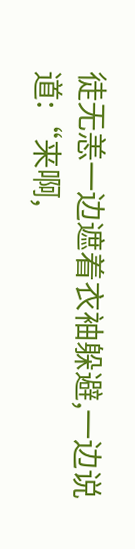徒无恙一边遮着衣袖躲避,一边说道:“来啊,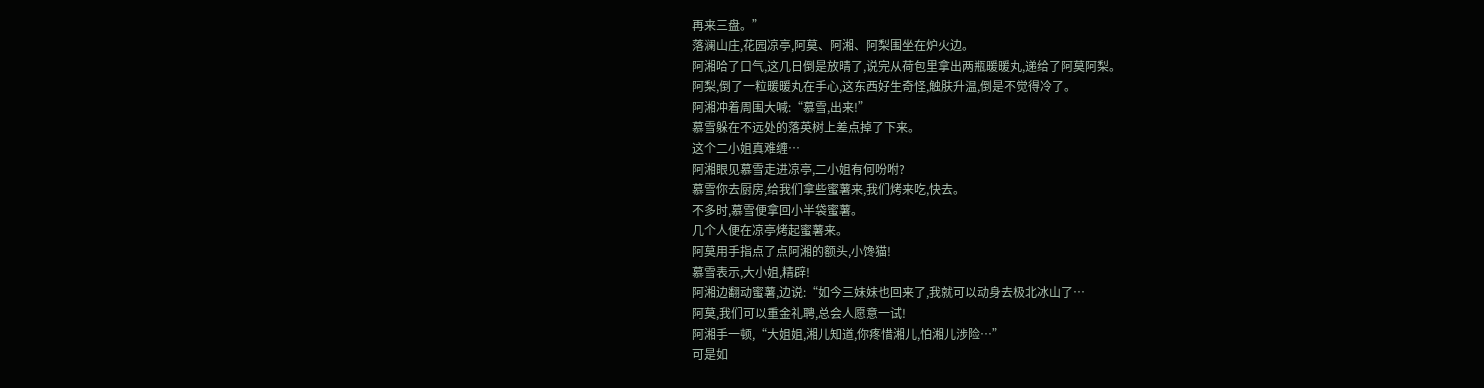再来三盘。”
落澜山庄,花园凉亭,阿莫、阿湘、阿梨围坐在炉火边。
阿湘哈了口气,这几日倒是放晴了,说完从荷包里拿出两瓶暖暖丸,递给了阿莫阿梨。
阿梨,倒了一粒暖暖丸在手心,这东西好生奇怪,触肤升温,倒是不觉得冷了。
阿湘冲着周围大喊:“慕雪,出来!”
慕雪躲在不远处的落英树上差点掉了下来。
这个二小姐真难缠…
阿湘眼见慕雪走进凉亭,二小姐有何吩咐?
慕雪你去厨房,给我们拿些蜜薯来,我们烤来吃,快去。
不多时,慕雪便拿回小半袋蜜薯。
几个人便在凉亭烤起蜜薯来。
阿莫用手指点了点阿湘的额头,小馋猫!
慕雪表示,大小姐,精辟!
阿湘边翻动蜜薯,边说:“如今三妹妹也回来了,我就可以动身去极北冰山了…
阿莫,我们可以重金礼聘,总会人愿意一试!
阿湘手一顿,“大姐姐,湘儿知道,你疼惜湘儿,怕湘儿涉险…”
可是如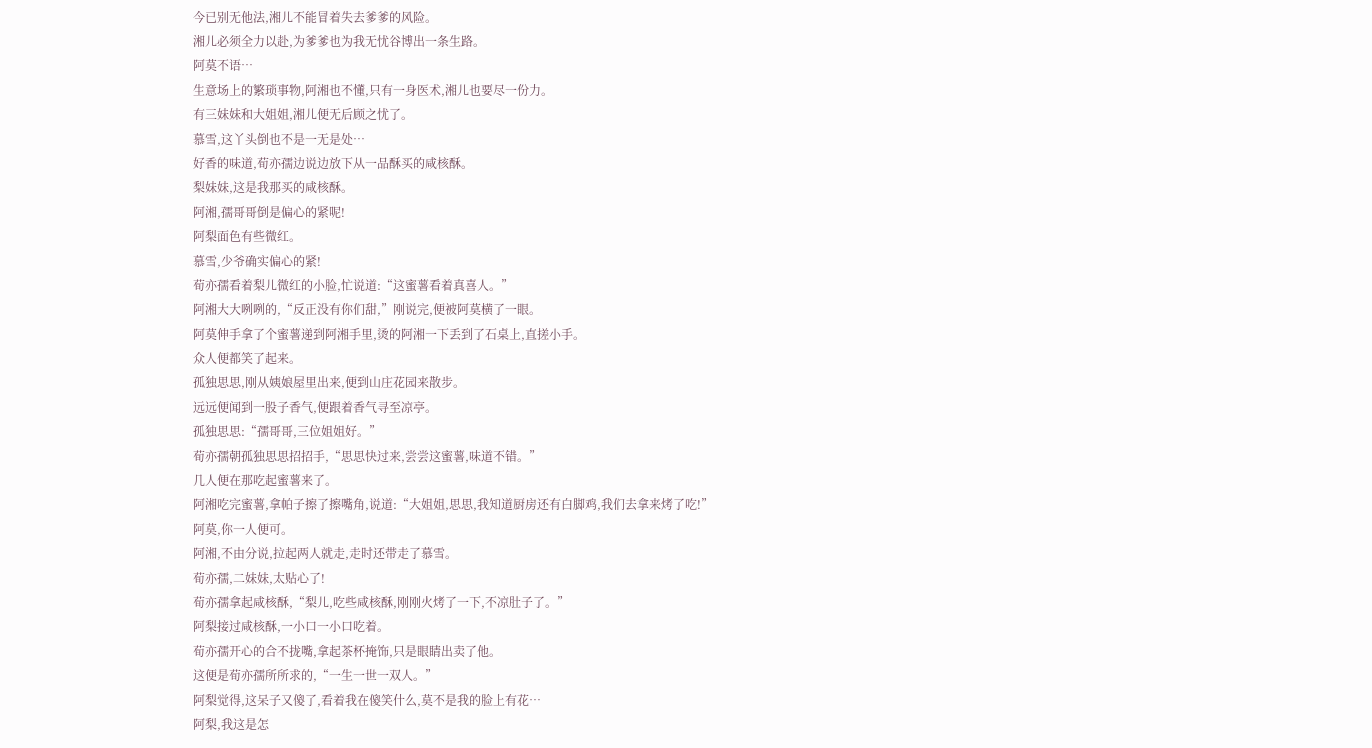今已别无他法,湘儿不能冒着失去爹爹的风险。
湘儿必须全力以赴,为爹爹也为我无忧谷博出一条生路。
阿莫不语…
生意场上的繁琐事物,阿湘也不懂,只有一身医术,湘儿也要尽一份力。
有三妹妹和大姐姐,湘儿便无后顾之忧了。
慕雪,这丫头倒也不是一无是处…
好香的味道,荀亦孺边说边放下从一品酥买的咸核酥。
梨妹妹,这是我那买的咸核酥。
阿湘,孺哥哥倒是偏心的紧呢!
阿梨面色有些微红。
慕雪,少爷确实偏心的紧!
荀亦孺看着梨儿微红的小脸,忙说道:“这蜜薯看着真喜人。”
阿湘大大咧咧的,“反正没有你们甜,”刚说完,便被阿莫横了一眼。
阿莫伸手拿了个蜜薯递到阿湘手里,烫的阿湘一下丢到了石桌上,直搓小手。
众人便都笑了起来。
孤独思思,刚从姨娘屋里出来,便到山庄花园来散步。
远远便闻到一股子香气,便跟着香气寻至凉亭。
孤独思思:“孺哥哥,三位姐姐好。”
荀亦孺朝孤独思思招招手,“思思快过来,尝尝这蜜薯,味道不错。”
几人便在那吃起蜜薯来了。
阿湘吃完蜜薯,拿帕子擦了擦嘴角,说道:“大姐姐,思思,我知道厨房还有白脚鸡,我们去拿来烤了吃!”
阿莫,你一人便可。
阿湘,不由分说,拉起两人就走,走时还带走了慕雪。
荀亦孺,二妹妹,太贴心了!
荀亦孺拿起咸核酥,“梨儿,吃些咸核酥,刚刚火烤了一下,不凉肚子了。”
阿梨接过咸核酥,一小口一小口吃着。
荀亦孺开心的合不拢嘴,拿起茶杯掩饰,只是眼睛出卖了他。
这便是荀亦孺所所求的,“一生一世一双人。”
阿梨觉得,这呆子又傻了,看着我在傻笑什么,莫不是我的脸上有花…
阿梨,我这是怎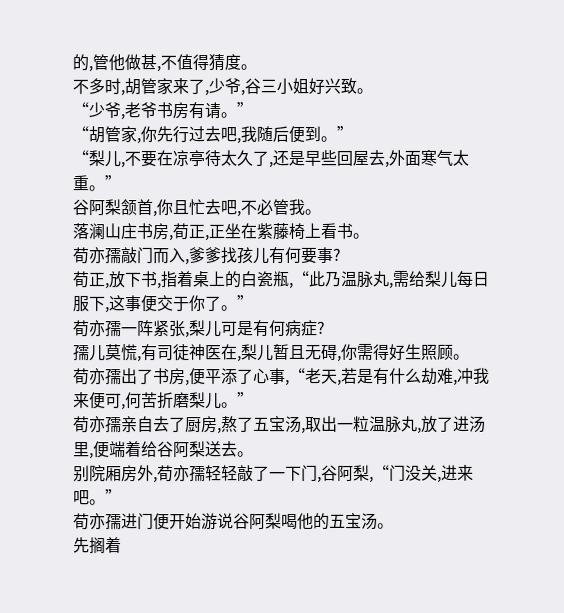的,管他做甚,不值得猜度。
不多时,胡管家来了,少爷,谷三小姐好兴致。
“少爷,老爷书房有请。”
“胡管家,你先行过去吧,我随后便到。”
“梨儿,不要在凉亭待太久了,还是早些回屋去,外面寒气太重。”
谷阿梨颔首,你且忙去吧,不必管我。
落澜山庄书房,荀正,正坐在紫藤椅上看书。
荀亦孺敲门而入,爹爹找孩儿有何要事?
荀正,放下书,指着桌上的白瓷瓶,“此乃温脉丸,需给梨儿每日服下,这事便交于你了。”
荀亦孺一阵紧张,梨儿可是有何病症?
孺儿莫慌,有司徒神医在,梨儿暂且无碍,你需得好生照顾。
荀亦孺出了书房,便平添了心事,“老天,若是有什么劫难,冲我来便可,何苦折磨梨儿。”
荀亦孺亲自去了厨房,熬了五宝汤,取出一粒温脉丸,放了进汤里,便端着给谷阿梨送去。
别院厢房外,荀亦孺轻轻敲了一下门,谷阿梨,“门没关,进来吧。”
荀亦孺进门便开始游说谷阿梨喝他的五宝汤。
先搁着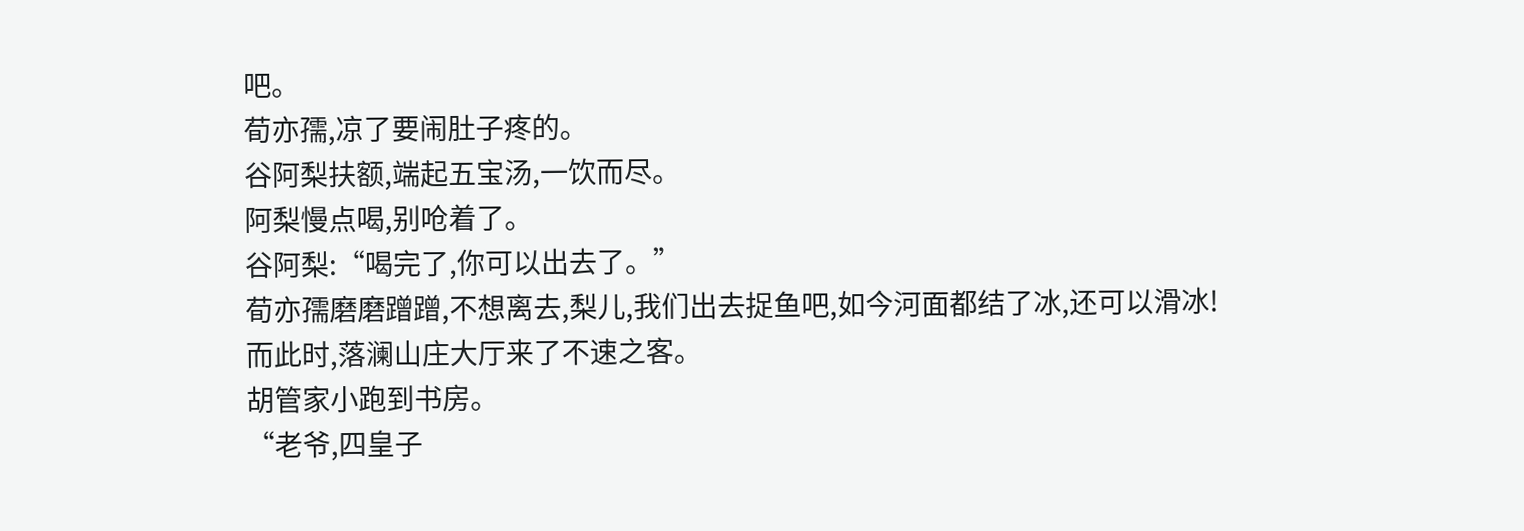吧。
荀亦孺,凉了要闹肚子疼的。
谷阿梨扶额,端起五宝汤,一饮而尽。
阿梨慢点喝,别呛着了。
谷阿梨:“喝完了,你可以出去了。”
荀亦孺磨磨蹭蹭,不想离去,梨儿,我们出去捉鱼吧,如今河面都结了冰,还可以滑冰!
而此时,落澜山庄大厅来了不速之客。
胡管家小跑到书房。
“老爷,四皇子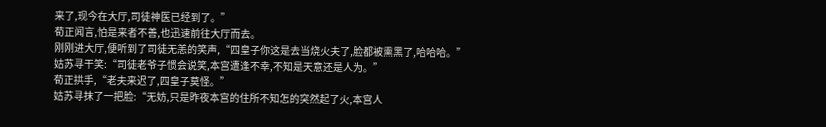来了,现今在大厅,司徒神医已经到了。”
荀正闻言,怕是来者不善,也迅速前往大厅而去。
刚刚进大厅,便听到了司徒无恙的笑声,“四皇子你这是去当烧火夫了,脸都被熏黑了,哈哈哈。”
姑苏寻干笑:“司徒老爷子惯会说笑,本宫遭逢不幸,不知是天意还是人为。”
荀正拱手,“老夫来迟了,四皇子莫怪。”
姑苏寻抹了一把脸:“无妨,只是昨夜本宫的住所不知怎的突然起了火,本宫人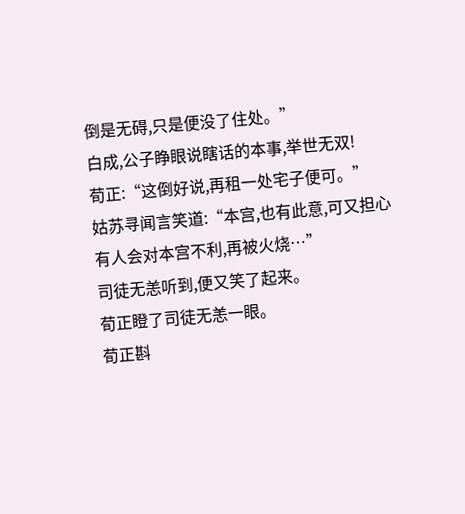倒是无碍,只是便没了住处。”
白成,公子睁眼说瞎话的本事,举世无双!
荀正:“这倒好说,再租一处宅子便可。”
姑苏寻闻言笑道:“本宫,也有此意,可又担心有人会对本宫不利,再被火烧…”
司徒无恙听到,便又笑了起来。
荀正瞪了司徒无恙一眼。
荀正斟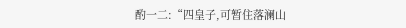酌一二:“四皇子,可暂住落澜山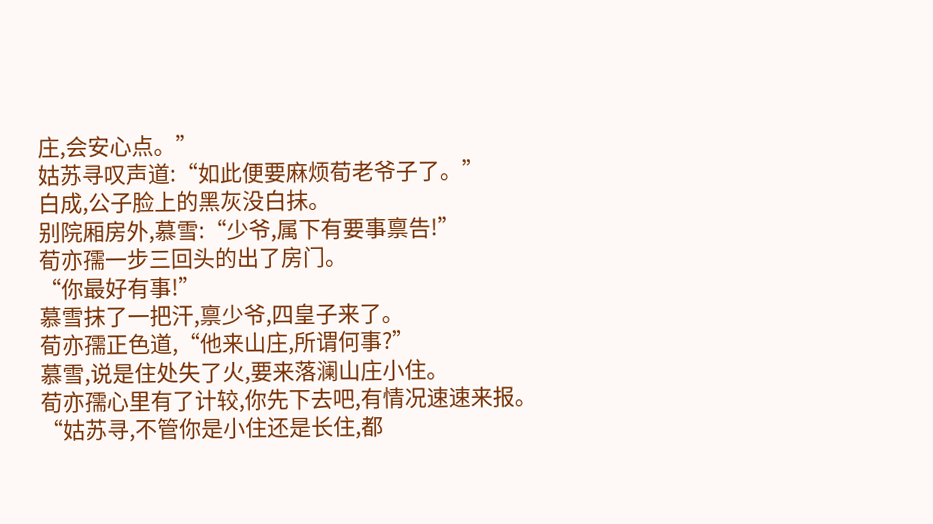庄,会安心点。”
姑苏寻叹声道:“如此便要麻烦荀老爷子了。”
白成,公子脸上的黑灰没白抹。
别院厢房外,慕雪:“少爷,属下有要事禀告!”
荀亦孺一步三回头的出了房门。
“你最好有事!”
慕雪抹了一把汗,禀少爷,四皇子来了。
荀亦孺正色道,“他来山庄,所谓何事?”
慕雪,说是住处失了火,要来落澜山庄小住。
荀亦孺心里有了计较,你先下去吧,有情况速速来报。
“姑苏寻,不管你是小住还是长住,都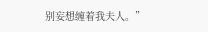别妄想缠着我夫人。”